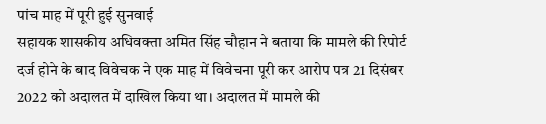पांच माह में पूरी हुई सुनवाई
सहायक शासकीय अधिवक्ता अमित सिंह चौहान ने बताया कि मामले की रिपोर्ट दर्ज होने के बाद विवेचक ने एक माह में विवेचना पूरी कर आरोप पत्र 21 दिसंबर 2022 को अदालत में दाखिल किया था। अदालत में मामले की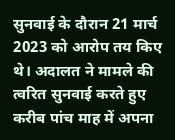सुनवाई के दौरान 21 मार्च 2023 को आरोप तय किए थे। अदालत ने मामले की त्वरित सुनवाई करते हुए करीब पांच माह में अपना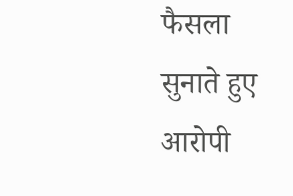फैसला सुनाते हुए आरोपी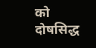को दोषसिद्ध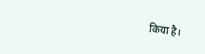किया है।